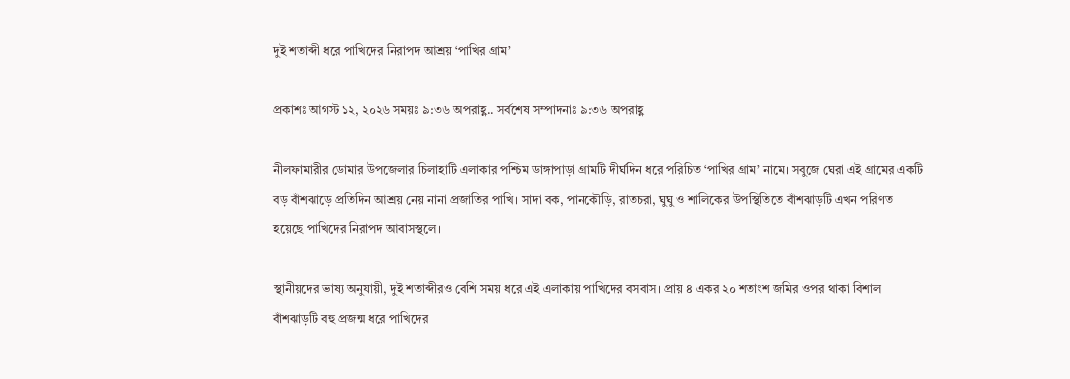দুই শতাব্দী ধরে পাখিদের নিরাপদ আশ্রয় ‘পাখির গ্রাম’

প্রকাশঃ আগস্ট ১২, ২০২৬ সময়ঃ ৯:৩৬ অপরাহ্ণ.. সর্বশেষ সম্পাদনাঃ ৯:৩৬ অপরাহ্ণ

নীলফামারীর ডোমার উপজেলার চিলাহাটি এলাকার পশ্চিম ডাঙ্গাপাড়া গ্রামটি দীর্ঘদিন ধরে পরিচিত ‘পাখির গ্রাম’ নামে। সবুজে ঘেরা এই গ্রামের একটি বড় বাঁশঝাড়ে প্রতিদিন আশ্রয় নেয় নানা প্রজাতির পাখি। সাদা বক, পানকৌড়ি, রাতচরা, ঘুঘু ও শালিকের উপস্থিতিতে বাঁশঝাড়টি এখন পরিণত হয়েছে পাখিদের নিরাপদ আবাসস্থলে।

স্থানীয়দের ভাষ্য অনুযায়ী, দুই শতাব্দীরও বেশি সময় ধরে এই এলাকায় পাখিদের বসবাস। প্রায় ৪ একর ২০ শতাংশ জমির ওপর থাকা বিশাল বাঁশঝাড়টি বহু প্রজন্ম ধরে পাখিদের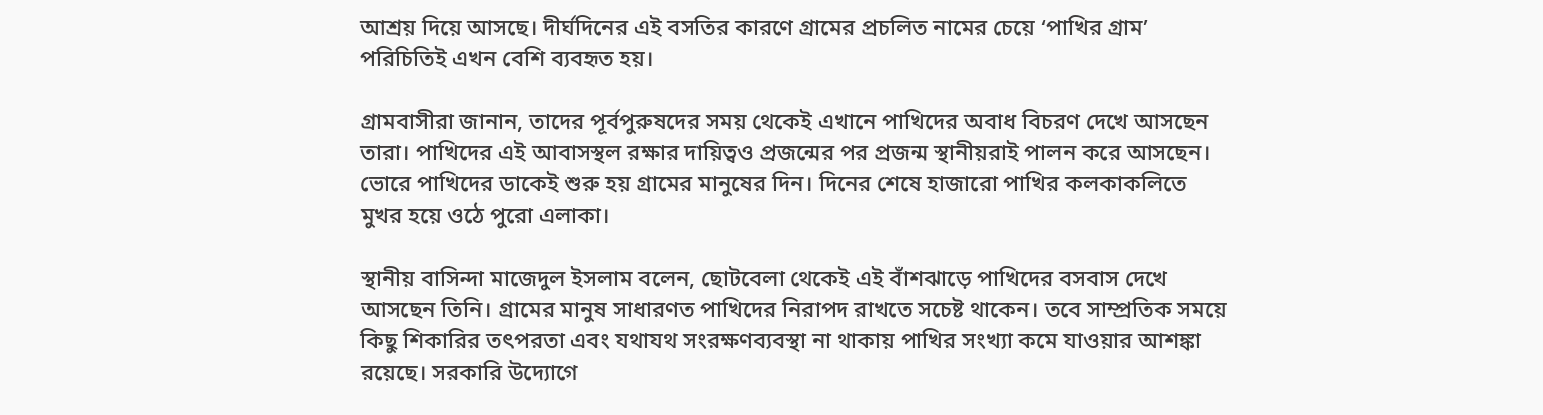আশ্রয় দিয়ে আসছে। দীর্ঘদিনের এই বসতির কারণে গ্রামের প্রচলিত নামের চেয়ে ‘পাখির গ্রাম’ পরিচিতিই এখন বেশি ব্যবহৃত হয়।

গ্রামবাসীরা জানান, তাদের পূর্বপুরুষদের সময় থেকেই এখানে পাখিদের অবাধ বিচরণ দেখে আসছেন তারা। পাখিদের এই আবাসস্থল রক্ষার দায়িত্বও প্রজন্মের পর প্রজন্ম স্থানীয়রাই পালন করে আসছেন। ভোরে পাখিদের ডাকেই শুরু হয় গ্রামের মানুষের দিন। দিনের শেষে হাজারো পাখির কলকাকলিতে মুখর হয়ে ওঠে পুরো এলাকা।

স্থানীয় বাসিন্দা মাজেদুল ইসলাম বলেন, ছোটবেলা থেকেই এই বাঁশঝাড়ে পাখিদের বসবাস দেখে আসছেন তিনি। গ্রামের মানুষ সাধারণত পাখিদের নিরাপদ রাখতে সচেষ্ট থাকেন। তবে সাম্প্রতিক সময়ে কিছু শিকারির তৎপরতা এবং যথাযথ সংরক্ষণব্যবস্থা না থাকায় পাখির সংখ্যা কমে যাওয়ার আশঙ্কা রয়েছে। সরকারি উদ্যোগে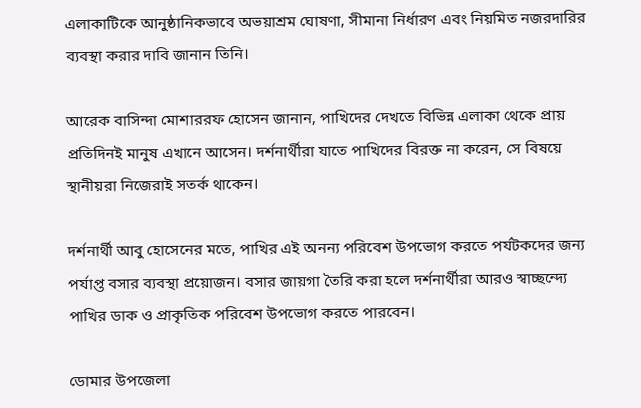এলাকাটিকে আনুষ্ঠানিকভাবে অভয়াশ্রম ঘোষণা, সীমানা নির্ধারণ এবং নিয়মিত নজরদারির ব্যবস্থা করার দাবি জানান তিনি।

আরেক বাসিন্দা মোশাররফ হোসেন জানান, পাখিদের দেখতে বিভিন্ন এলাকা থেকে প্রায় প্রতিদিনই মানুষ এখানে আসেন। দর্শনার্থীরা যাতে পাখিদের বিরক্ত না করেন, সে বিষয়ে স্থানীয়রা নিজেরাই সতর্ক থাকেন।

দর্শনার্থী আবু হোসেনের মতে, পাখির এই অনন্য পরিবেশ উপভোগ করতে পর্যটকদের জন্য পর্যাপ্ত বসার ব্যবস্থা প্রয়োজন। বসার জায়গা তৈরি করা হলে দর্শনার্থীরা আরও স্বাচ্ছন্দ্যে পাখির ডাক ও প্রাকৃতিক পরিবেশ উপভোগ করতে পারবেন।

ডোমার উপজেলা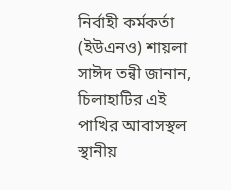নির্বাহী কর্মকর্তা (ইউএনও) শায়লা সাঈদ তন্বী জানান, চিলাহাটির এই পাখির আবাসস্থল স্থানীয়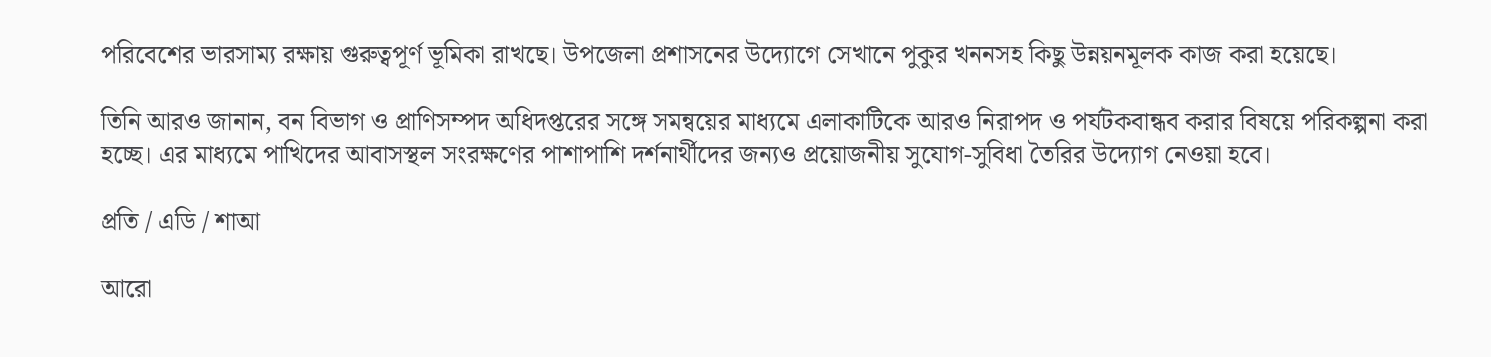পরিবেশের ভারসাম্য রক্ষায় গুরুত্বপূর্ণ ভূমিকা রাখছে। উপজেলা প্রশাসনের উদ্যোগে সেখানে পুকুর খননসহ কিছু উন্নয়নমূলক কাজ করা হয়েছে।

তিনি আরও জানান, বন বিভাগ ও প্রাণিসম্পদ অধিদপ্তরের সঙ্গে সমন্বয়ের মাধ্যমে এলাকাটিকে আরও নিরাপদ ও পর্যটকবান্ধব করার বিষয়ে পরিকল্পনা করা হচ্ছে। এর মাধ্যমে পাখিদের আবাসস্থল সংরক্ষণের পাশাপাশি দর্শনার্থীদের জন্যও প্রয়োজনীয় সুযোগ-সুবিধা তৈরির উদ্যোগ নেওয়া হবে।

প্রতি / এডি / শাআ

আরো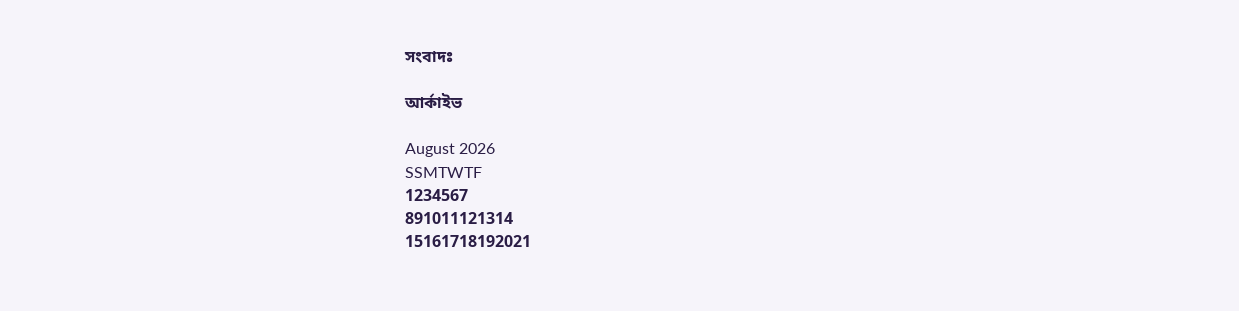সংবাদঃ

আর্কাইভ

August 2026
SSMTWTF
1234567
891011121314
15161718192021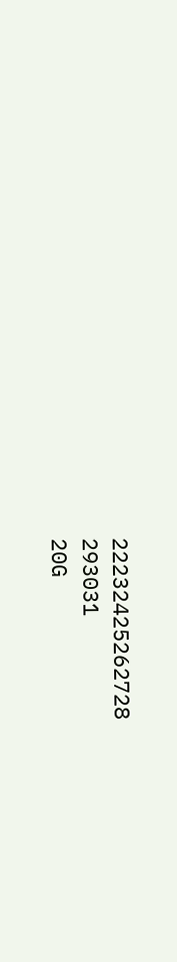22232425262728
293031
20G